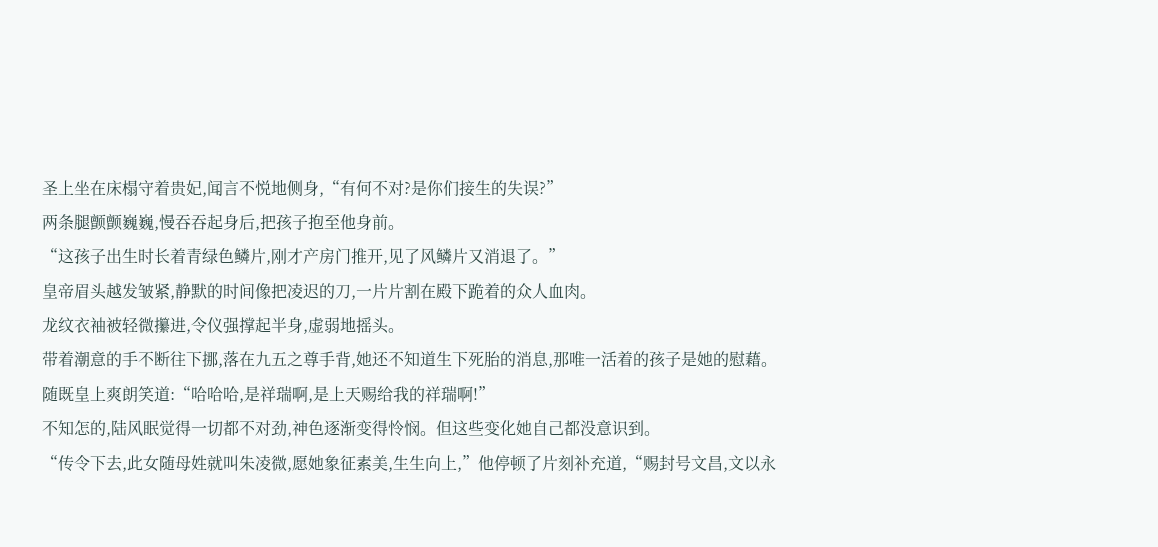圣上坐在床榻守着贵妃,闻言不悦地侧身,“有何不对?是你们接生的失误?”
两条腿颤颤巍巍,慢吞吞起身后,把孩子抱至他身前。
“这孩子出生时长着青绿色鳞片,刚才产房门推开,见了风鳞片又消退了。”
皇帝眉头越发皱紧,静默的时间像把凌迟的刀,一片片割在殿下跪着的众人血肉。
龙纹衣袖被轻微攥进,令仪强撑起半身,虚弱地摇头。
带着潮意的手不断往下挪,落在九五之尊手背,她还不知道生下死胎的消息,那唯一活着的孩子是她的慰藉。
随既皇上爽朗笑道:“哈哈哈,是祥瑞啊,是上天赐给我的祥瑞啊!”
不知怎的,陆风眠觉得一切都不对劲,神色逐渐变得怜悯。但这些变化她自己都没意识到。
“传令下去,此女随母姓就叫朱凌微,愿她象征素美,生生向上,”他停顿了片刻补充道,“赐封号文昌,文以永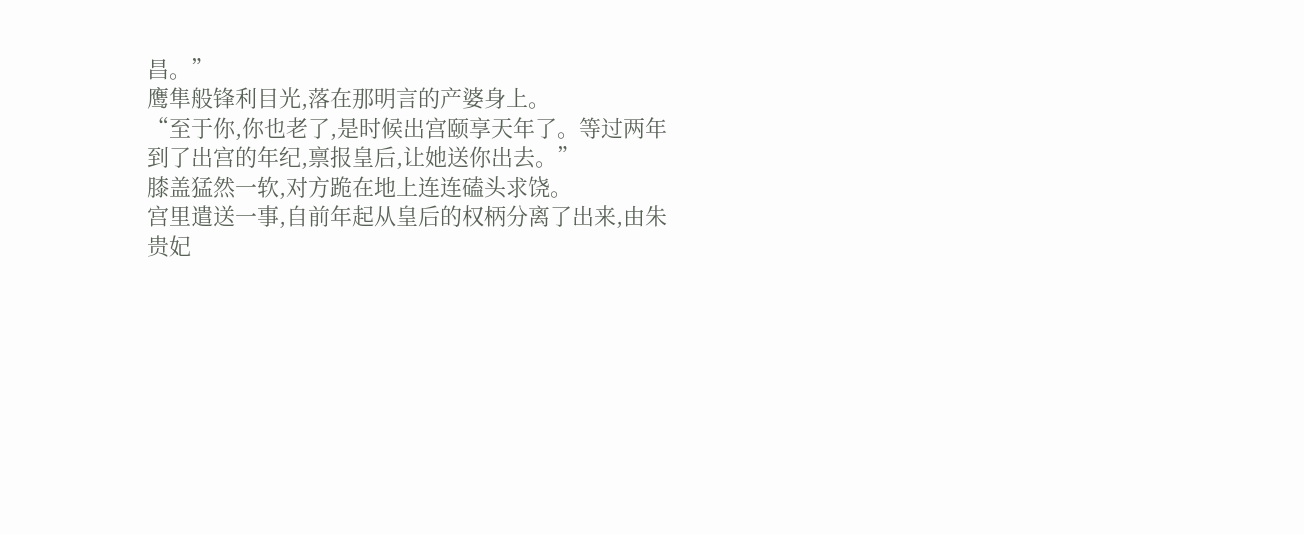昌。”
鹰隼般锋利目光,落在那明言的产婆身上。
“至于你,你也老了,是时候出宫颐享天年了。等过两年到了出宫的年纪,禀报皇后,让她送你出去。”
膝盖猛然一软,对方跪在地上连连磕头求饶。
宫里遣送一事,自前年起从皇后的权柄分离了出来,由朱贵妃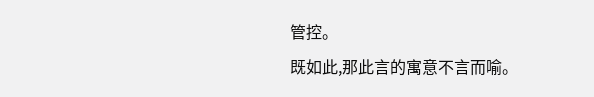管控。
既如此,那此言的寓意不言而喻。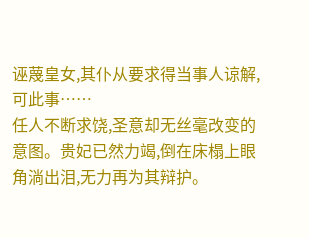诬蔑皇女,其仆从要求得当事人谅解,可此事……
任人不断求饶,圣意却无丝毫改变的意图。贵妃已然力竭,倒在床榻上眼角淌出泪,无力再为其辩护。